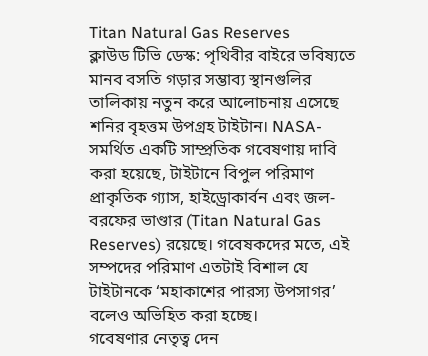Titan Natural Gas Reserves
ক্লাউড টিভি ডেস্ক: পৃথিবীর বাইরে ভবিষ্যতে মানব বসতি গড়ার সম্ভাব্য স্থানগুলির তালিকায় নতুন করে আলোচনায় এসেছে শনির বৃহত্তম উপগ্রহ টাইটান। NASA-সমর্থিত একটি সাম্প্রতিক গবেষণায় দাবি করা হয়েছে, টাইটানে বিপুল পরিমাণ প্রাকৃতিক গ্যাস, হাইড্রোকার্বন এবং জল-বরফের ভাণ্ডার (Titan Natural Gas Reserves) রয়েছে। গবেষকদের মতে, এই সম্পদের পরিমাণ এতটাই বিশাল যে টাইটানকে ‘মহাকাশের পারস্য উপসাগর’ বলেও অভিহিত করা হচ্ছে।
গবেষণার নেতৃত্ব দেন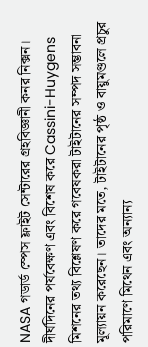NASA গডার্ড স্পেস ফ্লাইট সেন্টারের গ্রহবিজ্ঞানী কনর নিক্সন। দীর্ঘদিনের পর্যবেক্ষণ এবং বিশেষ করে Cassini-Huygens মিশনের তথ্য বিশ্লেষণ করে গবেষকরা টাইটানের সম্পদ সম্ভাবনা মূল্যায়ন করেছেন। তাদের মতে, টাইটানের পৃষ্ঠ ও বায়ুমণ্ডলে প্রচুর পরিমাণে মিথেন এবং অন্যান্য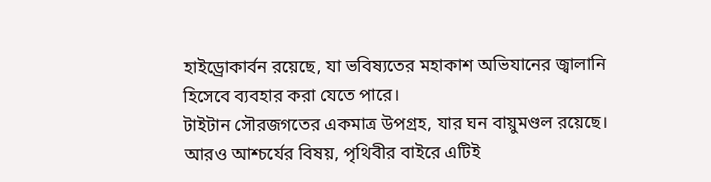হাইড্রোকার্বন রয়েছে, যা ভবিষ্যতের মহাকাশ অভিযানের জ্বালানি হিসেবে ব্যবহার করা যেতে পারে।
টাইটান সৌরজগতের একমাত্র উপগ্রহ, যার ঘন বায়ুমণ্ডল রয়েছে। আরও আশ্চর্যের বিষয়, পৃথিবীর বাইরে এটিই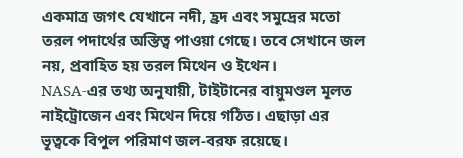একমাত্র জগৎ যেখানে নদী, হ্রদ এবং সমুদ্রের মতো তরল পদার্থের অস্তিত্ব পাওয়া গেছে। তবে সেখানে জল নয়, প্রবাহিত হয় তরল মিথেন ও ইথেন।
NASA-এর তথ্য অনুযায়ী, টাইটানের বায়ুমণ্ডল মূলত নাইট্রোজেন এবং মিথেন দিয়ে গঠিত। এছাড়া এর ভূত্বকে বিপুল পরিমাণ জল-বরফ রয়েছে।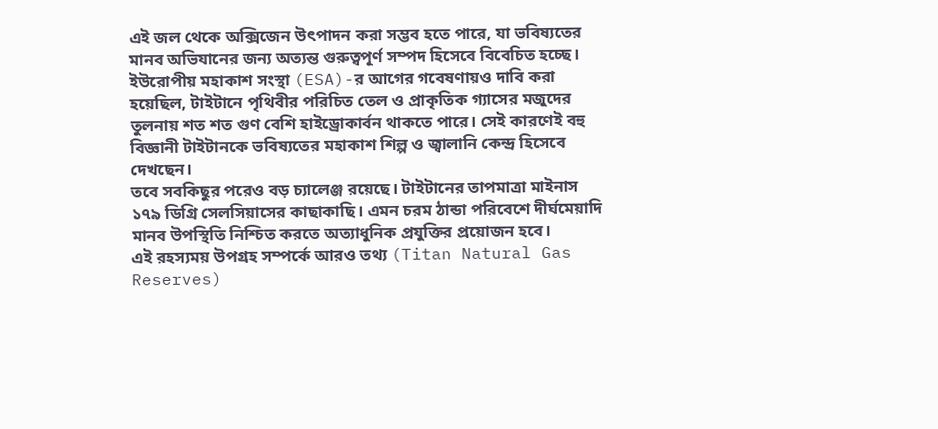এই জল থেকে অক্সিজেন উৎপাদন করা সম্ভব হতে পারে, যা ভবিষ্যতের মানব অভিযানের জন্য অত্যন্ত গুরুত্বপূর্ণ সম্পদ হিসেবে বিবেচিত হচ্ছে।
ইউরোপীয় মহাকাশ সংস্থা (ESA)-র আগের গবেষণায়ও দাবি করা হয়েছিল, টাইটানে পৃথিবীর পরিচিত তেল ও প্রাকৃতিক গ্যাসের মজুদের তুলনায় শত শত গুণ বেশি হাইড্রোকার্বন থাকতে পারে। সেই কারণেই বহু বিজ্ঞানী টাইটানকে ভবিষ্যতের মহাকাশ শিল্প ও জ্বালানি কেন্দ্র হিসেবে দেখছেন।
তবে সবকিছুর পরেও বড় চ্যালেঞ্জ রয়েছে। টাইটানের তাপমাত্রা মাইনাস ১৭৯ ডিগ্রি সেলসিয়াসের কাছাকাছি। এমন চরম ঠান্ডা পরিবেশে দীর্ঘমেয়াদি মানব উপস্থিতি নিশ্চিত করতে অত্যাধুনিক প্রযুক্তির প্রয়োজন হবে।
এই রহস্যময় উপগ্রহ সম্পর্কে আরও তথ্য (Titan Natural Gas Reserves)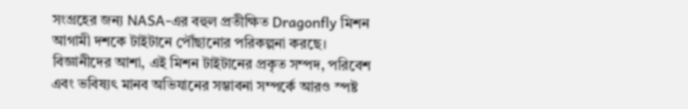সংগ্রহের জন্য NASA-এর বহুল প্রতীক্ষিত Dragonfly মিশন আগামী দশকে টাইটানে পৌঁছানোর পরিকল্পনা করছে। বিজ্ঞানীদের আশা, এই মিশন টাইটানের প্রকৃত সম্পদ, পরিবেশ এবং ভবিষ্যৎ মানব অভিযানের সম্ভাবনা সম্পর্কে আরও স্পষ্ট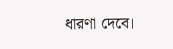ধারণা দেবে।